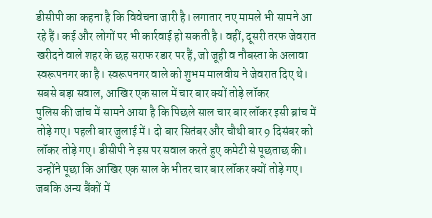डीसीपी का कहना है कि विवेचना जारी है। लगातार नए मामले भी सामने आ रहे हैं। कई और लोगों पर भी कार्रवाई हो सकती है। वहीं, दूसरी तरफ जेवरात खरीदने वाले शहर के छह सराफ रडार पर हैं, जो जूही व नौबस्ता के अलावा स्वरूपनगर का है। स्वरूपनगर वाले को शुभम मालवीय ने जेवरात दिए थे।
सबसे बड़ा सवाल, आखिर एक साल में चार बार क्यों तोड़े लॉकर
पुलिस की जांच में सामने आया है कि पिछले साल चार बार लॉकर इसी ब्रांच में तोड़े गए। पहली बार जुलाई में। दो बार सितंबर और चौथी बार 9 दिसंबर को लॉकर तोड़े गए। डीसीपी ने इस पर सवाल करते हुए कमेटी से पूछताछ की। उन्होंने पूछा कि आखिर एक साल के भीतर चार बार लॉकर क्यों तोड़े गए। जबकि अन्य बैंकों में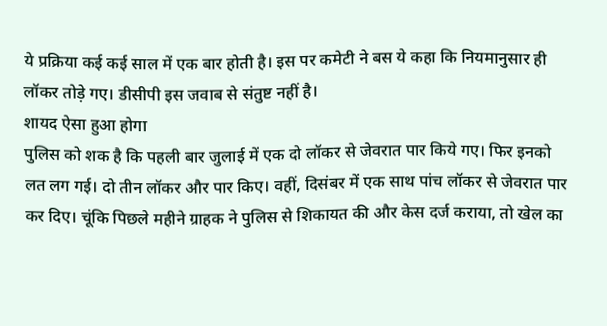ये प्रक्रिया कई कई साल में एक बार होती है। इस पर कमेटी ने बस ये कहा कि नियमानुसार ही लॉकर तोड़े गए। डीसीपी इस जवाब से संतुष्ट नहीं है।
शायद ऐसा हुआ होगा
पुलिस को शक है कि पहली बार जुलाई में एक दो लॉकर से जेवरात पार किये गए। फिर इनको लत लग गई। दो तीन लॉकर और पार किए। वहीं, दिसंबर में एक साथ पांच लॉकर से जेवरात पार कर दिए। चूंकि पिछले महीने ग्राहक ने पुलिस से शिकायत की और केस दर्ज कराया, तो खेल का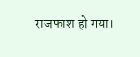राजफाश हो गया।